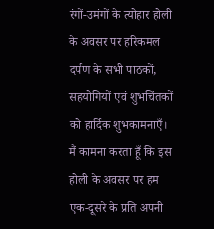रंगों-उमंगों के त्योहार होली के अवसर पर हरिकमल दर्पण के सभी पाठकों, सहयोगियों एवं शुभचिंतकों को हार्दिक शुभकामनाएँ। मैं कामना करता हूँ कि इस होली के अवसर पर हम एक-दूसरे के प्रति अपनी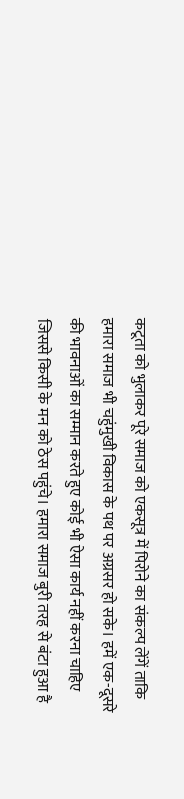कटूता को भुलाकर पूरे समाज को एकसूत्र में पिरोने का संकल्प लेंगें ताकि हमारा समाज भी चहुंमुखी विकास के पथ पर अग्रसर हो सके। हमें एक-दूसरे की भावनाओं का सम्मान करते हुए कोई भी ऐसा कार्य नहीं करना चाहिए जिससे किसी के मन को ठेस पहुंचे। हमारा समाज बुरी तरह से बंटा हुआ है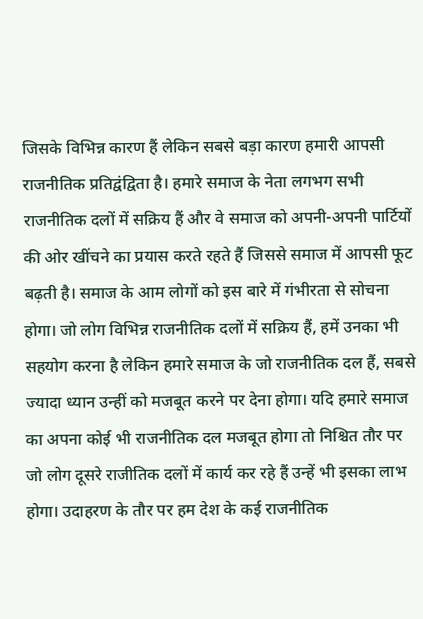जिसके विभिन्न कारण हैं लेकिन सबसे बड़ा कारण हमारी आपसी राजनीतिक प्रतिद्वंद्विता है। हमारे समाज के नेता लगभग सभी राजनीतिक दलों में सक्रिय हैं और वे समाज को अपनी-अपनी पार्टियों की ओर खींचने का प्रयास करते रहते हैं जिससे समाज में आपसी फूट बढ़ती है। समाज के आम लोगों को इस बारे में गंभीरता से सोचना होगा। जो लोग विभिन्न राजनीतिक दलों में सक्रिय हैं, हमें उनका भी सहयोग करना है लेकिन हमारे समाज के जो राजनीतिक दल हैं, सबसे ज्यादा ध्यान उन्हीं को मजबूत करने पर देना होगा। यदि हमारे समाज का अपना कोई भी राजनीतिक दल मजबूत होगा तो निश्चित तौर पर जो लोग दूसरे राजीतिक दलों में कार्य कर रहे हैं उन्हें भी इसका लाभ होगा। उदाहरण के तौर पर हम देश के कई राजनीतिक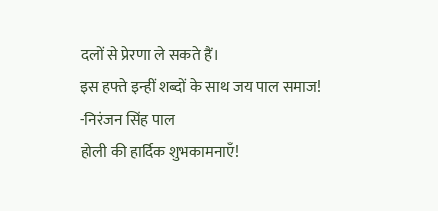दलों से प्रेरणा ले सकते हैं।
इस हफ्ते इन्हीं शब्दों के साथ जय पाल समाज!
-निरंजन सिंह पाल
होली की हार्दिक शुभकामनाएँ!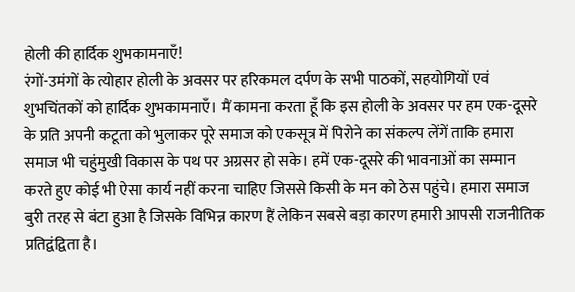होली की हार्दिक शुभकामनाएँ!
रंगों-उमंगों के त्योहार होली के अवसर पर हरिकमल दर्पण के सभी पाठकों, सहयोगियों एवं शुभचिंतकों को हार्दिक शुभकामनाएँ। मैं कामना करता हूँ कि इस होली के अवसर पर हम एक-दूसरे के प्रति अपनी कटूता को भुलाकर पूरे समाज को एकसूत्र में पिरोने का संकल्प लेंगें ताकि हमारा समाज भी चहुंमुखी विकास के पथ पर अग्रसर हो सके। हमें एक-दूसरे की भावनाओं का सम्मान करते हुए कोई भी ऐसा कार्य नहीं करना चाहिए जिससे किसी के मन को ठेस पहुंचे। हमारा समाज बुरी तरह से बंटा हुआ है जिसके विभिन्न कारण हैं लेकिन सबसे बड़ा कारण हमारी आपसी राजनीतिक प्रतिद्वंद्विता है।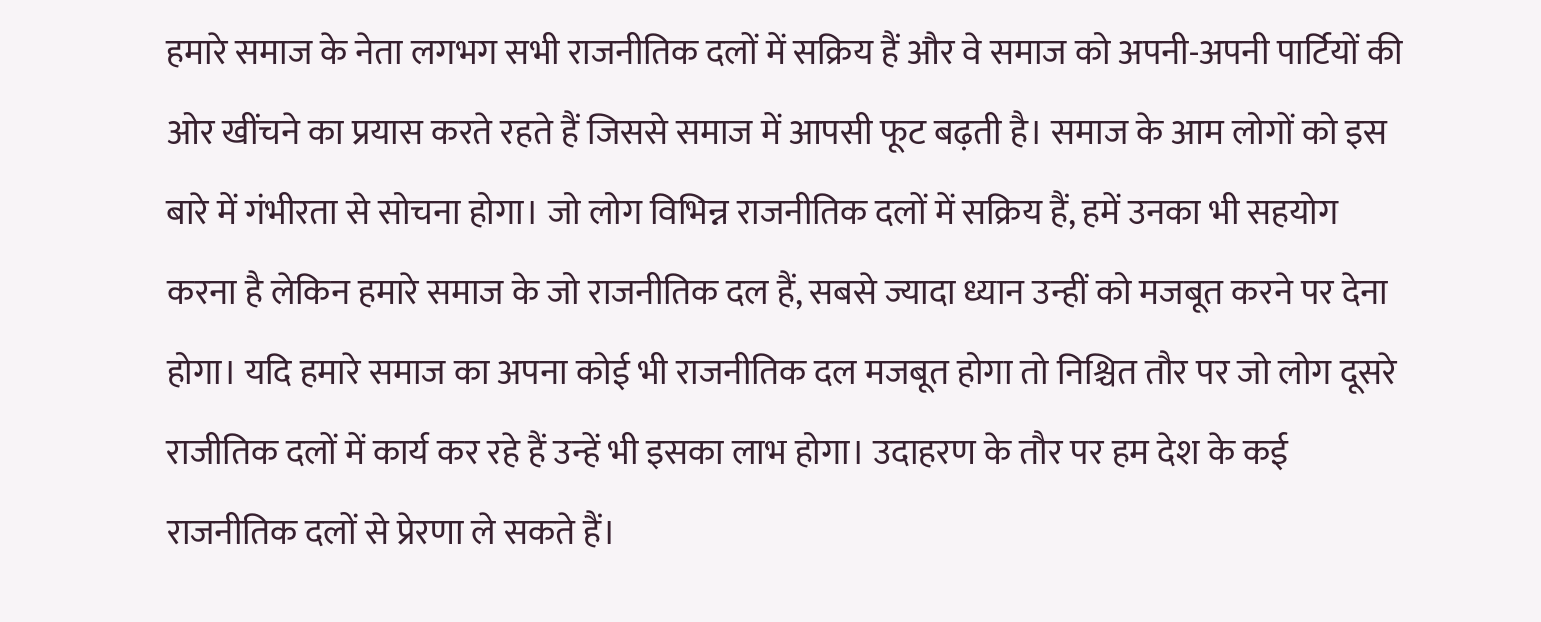हमारे समाज के नेता लगभग सभी राजनीतिक दलों में सक्रिय हैं और वे समाज को अपनी-अपनी पार्टियों की ओर खींचने का प्रयास करते रहते हैं जिससे समाज में आपसी फूट बढ़ती है। समाज के आम लोगों को इस बारे में गंभीरता से सोचना होगा। जो लोग विभिन्न राजनीतिक दलों में सक्रिय हैं, हमें उनका भी सहयोग करना है लेकिन हमारे समाज के जो राजनीतिक दल हैं, सबसे ज्यादा ध्यान उन्हीं को मजबूत करने पर देना होगा। यदि हमारे समाज का अपना कोई भी राजनीतिक दल मजबूत होगा तो निश्चित तौर पर जो लोग दूसरे राजीतिक दलों में कार्य कर रहे हैं उन्हें भी इसका लाभ होगा। उदाहरण के तौर पर हम देश के कई राजनीतिक दलों से प्रेरणा ले सकते हैं।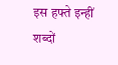इस हफ्ते इन्हीं शब्दों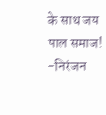के साथ जय पाल समाज!
-निरंजन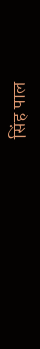सिंह पाल